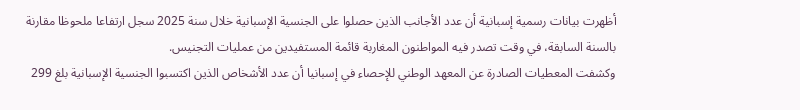أظهرت بيانات رسمية إسبانية أن عدد الأجانب الذين حصلوا على الجنسية الإسبانية خلال سنة 2025 سجل ارتفاعا ملحوظا مقارنة بالسنة السابقة، في وقت تصدر فيه المواطنون المغاربة قائمة المستفيدين من عمليات التجنيس.
وكشفت المعطيات الصادرة عن المعهد الوطني للإحصاء في إسبانيا أن عدد الأشخاص الذين اكتسبوا الجنسية الإسبانية بلغ 299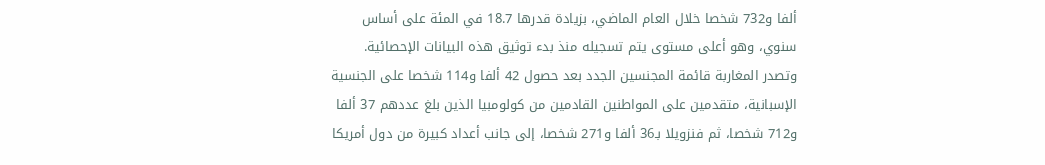ألفا و732 شخصا خلال العام الماضي، بزيادة قدرها 18.7 في المئة على أساس سنوي، وهو أعلى مستوى يتم تسجيله منذ بدء توثيق هذه البيانات الإحصائية.
وتصدر المغاربة قائمة المجنسين الجدد بعد حصول 42 ألفا و114 شخصا على الجنسية الإسبانية، متقدمين على المواطنين القادمين من كولومبيا الذين بلغ عددهم 37 ألفا و712 شخصا، ثم فنزويلا بـ36 ألفا و271 شخصا، إلى جانب أعداد كبيرة من دول أمريكا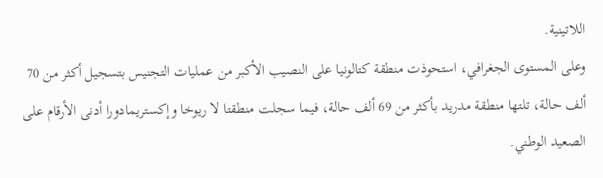اللاتينية.
وعلى المستوى الجغرافي، استحوذت منطقة كتالونيا على النصيب الأكبر من عمليات التجنيس بتسجيل أكثر من 70 ألف حالة، تلتها منطقة مدريد بأكثر من 69 ألف حالة، فيما سجلت منطقتا لا ريوخا وإكستريمادورا أدنى الأرقام على الصعيد الوطني.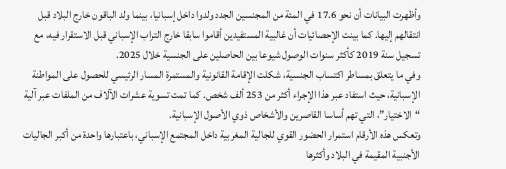وأظهرت البيانات أن نحو 17.6 في المئة من المجنسين الجدد ولدوا داخل إسبانيا، بينما ولد الباقون خارج البلاد قبل انتقالهم إليها. كما بينت الإحصائيات أن غالبية المستفيدين أقاموا سابقا خارج التراب الإسباني قبل الاستقرار فيه، مع تسجيل سنة 2019 كأكثر سنوات الوصول شيوعا بين الحاصلين على الجنسية خلال 2025.
وفي ما يتعلق بمساطر اكتساب الجنسية، شكلت الإقامة القانونية والمستمرة المسار الرئيسي للحصول على المواطنة الإسبانية، حيث استفاد عبر هذا الإجراء أكثر من 253 ألف شخص. كما تمت تسوية عشرات الآلاف من الملفات عبر آلية “الاختيار”، التي تهم أساسا القاصرين والأشخاص ذوي الأصول الإسبانية.
وتعكس هذه الأرقام استمرار الحضور القوي للجالية المغربية داخل المجتمع الإسباني، باعتبارها واحدة من أكبر الجاليات الأجنبية المقيمة في البلاد وأكثرها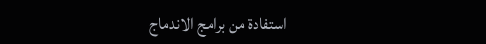استفادة من برامج الاندماج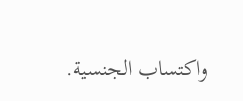واكتساب الجنسية.